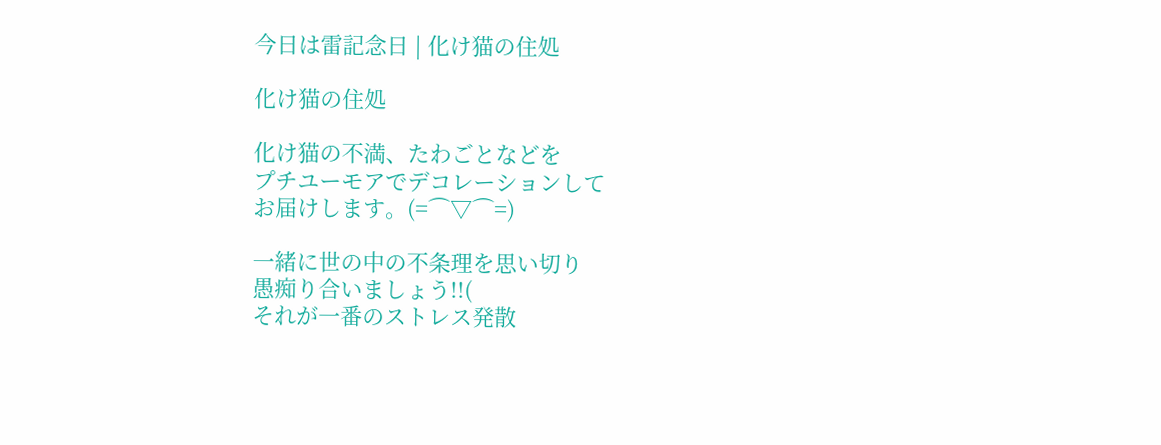今日は雷記念日 | 化け猫の住処

化け猫の住処

化け猫の不満、たわごとなどを
プチユーモアでデコレーションして
お届けします。(=⌒▽⌒=)

一緒に世の中の不条理を思い切り
愚痴り合いましょう!!(
それが一番のストレス発散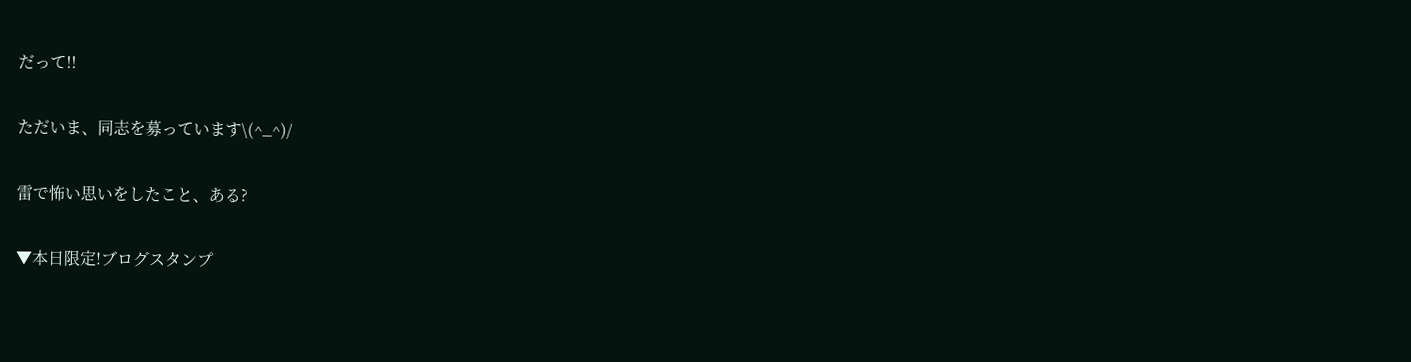だって!!

ただいま、同志を募っています\(^_^)/

雷で怖い思いをしたこと、ある?

▼本日限定!ブログスタンプ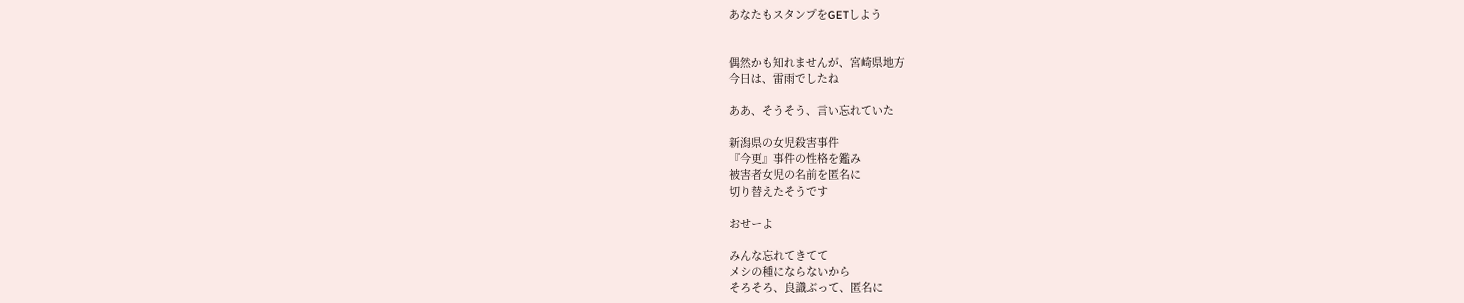あなたもスタンプをGETしよう


偶然かも知れませんが、宮崎県地方
今日は、雷雨でしたね

ああ、そうそう、言い忘れていた

新潟県の女児殺害事件
『今更』事件の性格を鑑み
被害者女児の名前を匿名に
切り替えたそうです

おせーよ

みんな忘れてきてて
メシの種にならないから
そろそろ、良識ぶって、匿名に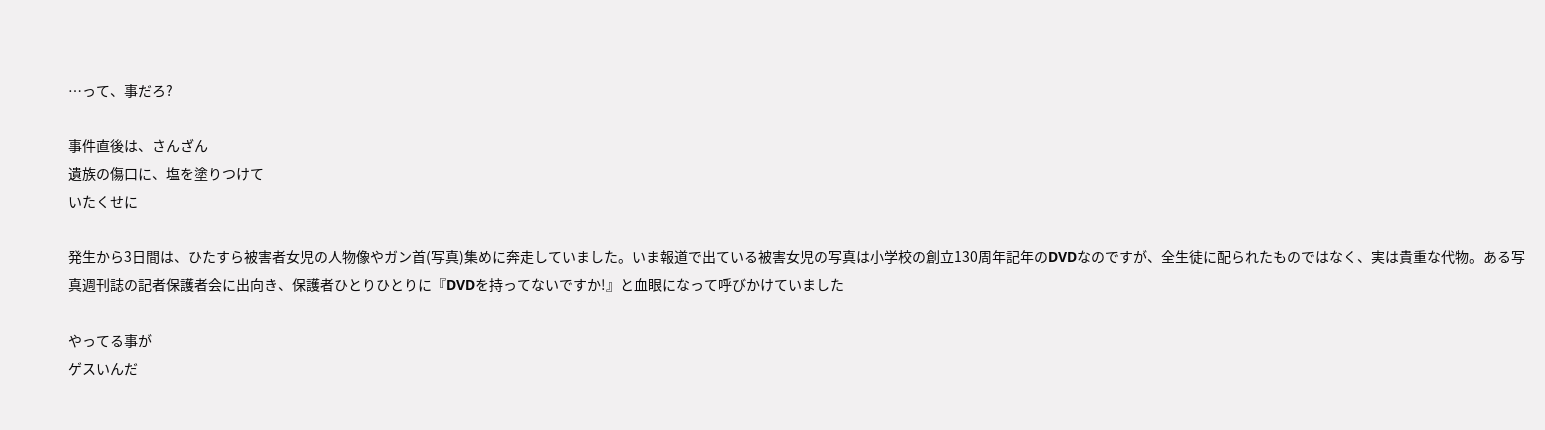…って、事だろ?

事件直後は、さんざん
遺族の傷口に、塩を塗りつけて
いたくせに

発生から3日間は、ひたすら被害者女児の人物像やガン首(写真)集めに奔走していました。いま報道で出ている被害女児の写真は小学校の創立130周年記年のDVDなのですが、全生徒に配られたものではなく、実は貴重な代物。ある写真週刊誌の記者保護者会に出向き、保護者ひとりひとりに『DVDを持ってないですか!』と血眼になって呼びかけていました

やってる事が
ゲスいんだ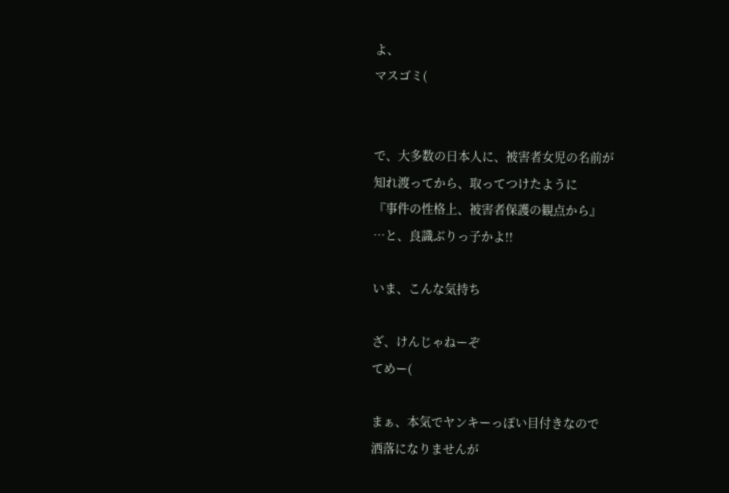よ、
マスゴミ(


で、大多数の日本人に、被害者女児の名前が
知れ渡ってから、取ってつけたように
『事件の性格上、被害者保護の観点から』
…と、良識ぶりっ子かよ!!

いま、こんな気持ち

ざ、けんじゃねーぞ
てめー(

まぁ、本気でヤンキーっぽい目付きなので
洒落になりませんが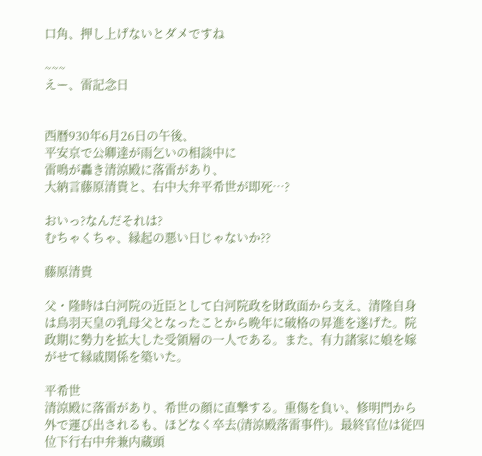口角、押し上げないとダメですね

~~~
えー、雷記念日


西暦930年6月26日の午後、
平安京で公卿達が雨乞いの相談中に
雷鳴が轟き清涼殿に落雷があり、
大納言藤原清貴と、右中大弁平希世が即死…?

おいっ?なんだそれは?
むちゃくちゃ、縁起の悪い日じゃないか??

藤原清貴

父・隆時は白河院の近臣として白河院政を財政面から支え、清隆自身は鳥羽天皇の乳母父となったことから晩年に破格の昇進を遂げた。院政期に勢力を拡大した受領層の一人である。また、有力諸家に娘を嫁がせて縁戚関係を築いた。

平希世
清涼殿に落雷があり、希世の顔に直撃する。重傷を負い、修明門から外で運び出されるも、ほどなく卒去(清涼殿落雷事件)。最終官位は従四位下行右中弁兼内蔵頭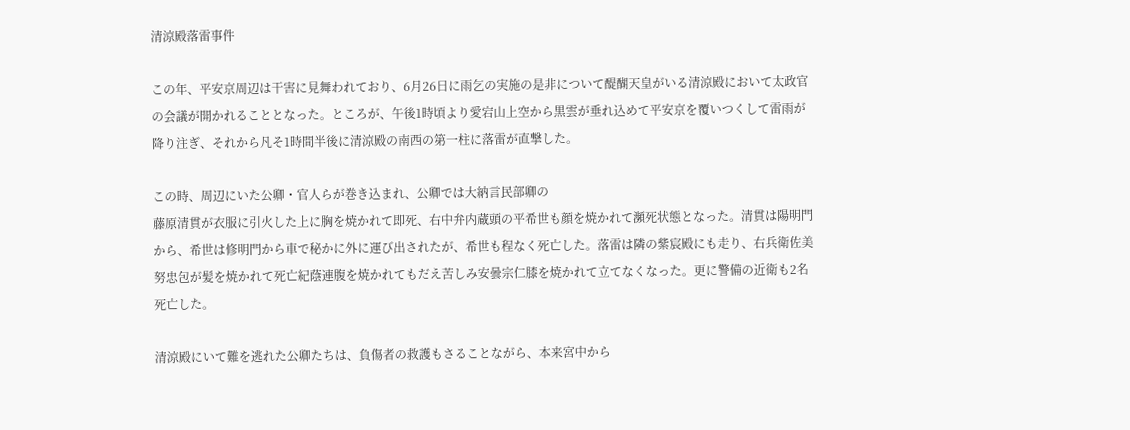清涼殿落雷事件

この年、平安京周辺は干害に見舞われており、6月26日に雨乞の実施の是非について醍醐天皇がいる清涼殿において太政官の会議が開かれることとなった。ところが、午後1時頃より愛宕山上空から黒雲が垂れ込めて平安京を覆いつくして雷雨が降り注ぎ、それから凡そ1時間半後に清涼殿の南西の第一柱に落雷が直撃した。

この時、周辺にいた公卿・官人らが巻き込まれ、公卿では大納言民部卿の
藤原清貫が衣服に引火した上に胸を焼かれて即死、右中弁内蔵頭の平希世も顔を焼かれて瀕死状態となった。清貫は陽明門から、希世は修明門から車で秘かに外に運び出されたが、希世も程なく死亡した。落雷は隣の紫宸殿にも走り、右兵衛佐美努忠包が髪を焼かれて死亡紀蔭連腹を焼かれてもだえ苦しみ安曇宗仁膝を焼かれて立てなくなった。更に警備の近衛も2名死亡した。

清涼殿にいて難を逃れた公卿たちは、負傷者の救護もさることながら、本来宮中から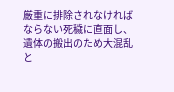厳重に排除されなければならない死穢に直面し、遺体の搬出のため大混乱と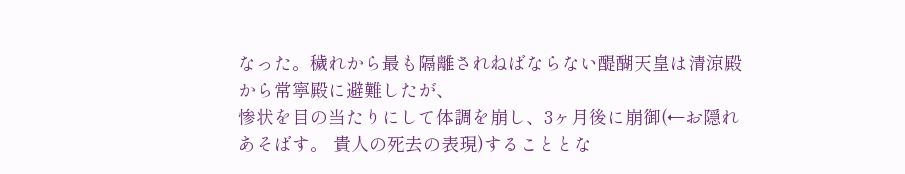なった。穢れから最も隔離されねばならない醍醐天皇は清涼殿から常寧殿に避難したが、
惨状を目の当たりにして体調を崩し、3ヶ月後に崩御(←お隠れあそばす。 貴人の死去の表現)することとな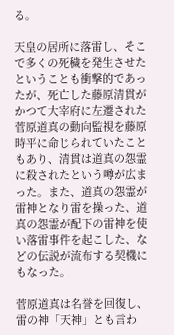る。

天皇の居所に落雷し、そこで多くの死穢を発生させたということも衝撃的であったが、死亡した藤原清貫がかつて大宰府に左遷された菅原道真の動向監視を藤原時平に命じられていたこともあり、清貫は道真の怨霊に殺されたという噂が広まった。また、道真の怨霊が雷神となり雷を操った、道真の怨霊が配下の雷神を使い落雷事件を起こした、などの伝説が流布する契機にもなった。

菅原道真は名誉を回復し、雷の神「天神」とも言わ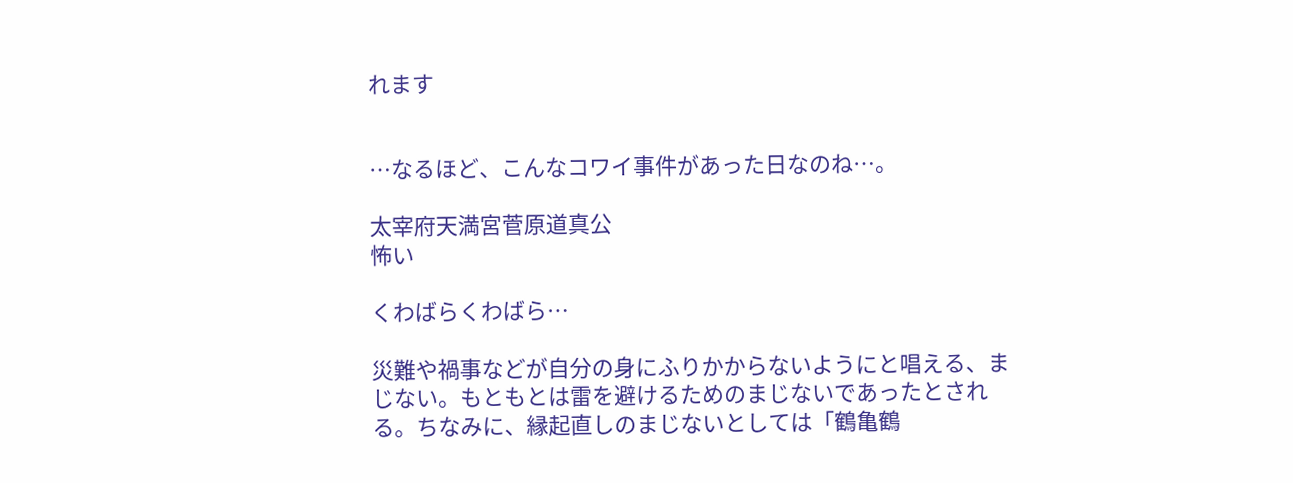れます


…なるほど、こんなコワイ事件があった日なのね…。

太宰府天満宮菅原道真公
怖い

くわばらくわばら…

災難や禍事などが自分の身にふりかからないようにと唱える、まじない。もともとは雷を避けるためのまじないであったとされる。ちなみに、縁起直しのまじないとしては「鶴亀鶴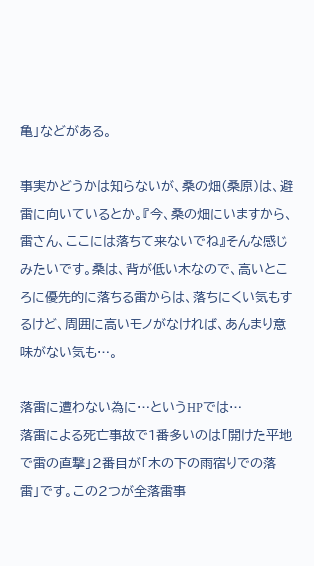亀」などがある。

事実かどうかは知らないが、桑の畑(桑原)は、避雷に向いているとか。『今、桑の畑にいますから、雷さん、ここには落ちて来ないでね』そんな感じみたいです。桑は、背が低い木なので、高いところに優先的に落ちる雷からは、落ちにくい気もするけど、周囲に高いモノがなければ、あんまり意味がない気も…。

落雷に遭わない為に…というHPでは…
落雷による死亡事故で1番多いのは「開けた平地で雷の直撃」2番目が「木の下の雨宿りでの落雷」です。この2つが全落雷事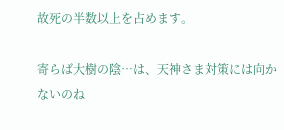故死の半数以上を占めます。

寄らば大樹の陰…は、天神さま対策には向かないのね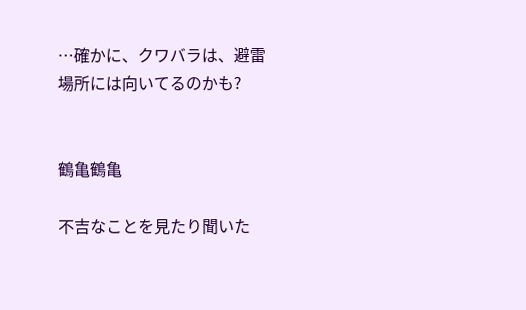…確かに、クワバラは、避雷場所には向いてるのかも?


鶴亀鶴亀

不吉なことを見たり聞いた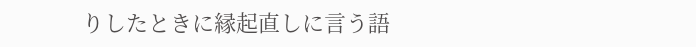りしたときに縁起直しに言う語